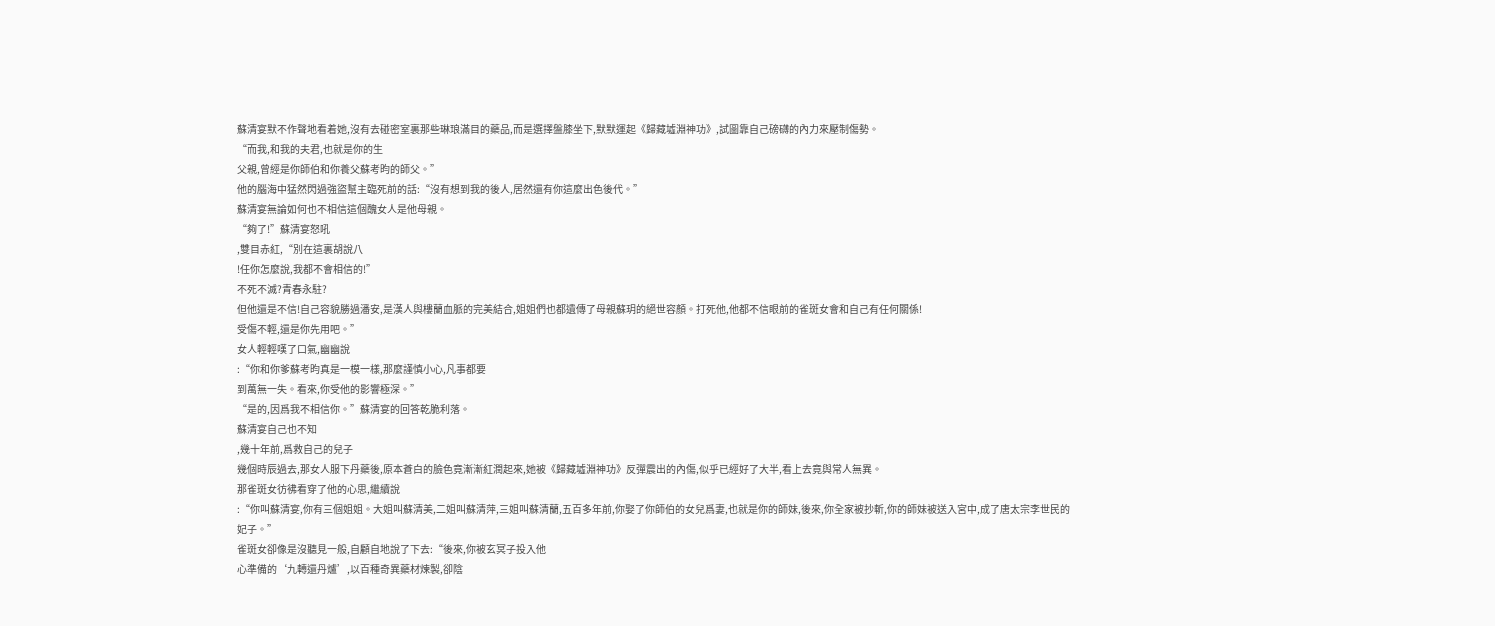蘇清宴默不作聲地看着她,沒有去碰密室裏那些琳琅滿目的藥品,而是選擇盤膝坐下,默默運起《歸藏墟淵神功》,試圖靠自己磅礴的內力來壓制傷勢。
“而我,和我的夫君,也就是你的生
父親,曾經是你師伯和你養父蘇考昀的師父。”
他的腦海中猛然閃過強盜幫主臨死前的話:“沒有想到我的後人,居然還有你這麼出色後代。”
蘇清宴無論如何也不相信這個醜女人是他母親。
“夠了!”蘇清宴怒吼
,雙目赤紅,“別在這裏胡說八
!任你怎麼說,我都不會相信的!”
不死不滅?青春永駐?
但他還是不信!自己容貌勝過潘安,是漢人與樓蘭血脈的完美結合,姐姐們也都遺傳了母親蘇玥的絕世容顏。打死他,他都不信眼前的雀斑女會和自己有任何關係!
受傷不輕,還是你先用吧。”
女人輕輕嘆了口氣,幽幽說
:“你和你爹蘇考昀真是一模一樣,那麼謹慎小心,凡事都要
到萬無一失。看來,你受他的影響極深。”
“是的,因爲我不相信你。”蘇清宴的回答乾脆利落。
蘇清宴自己也不知
,幾十年前,爲救自己的兒子
幾個時辰過去,那女人服下丹藥後,原本蒼白的臉色竟漸漸紅潤起來,她被《歸藏墟淵神功》反彈震出的內傷,似乎已經好了大半,看上去竟與常人無異。
那雀斑女彷彿看穿了他的心思,繼續說
:“你叫蘇清宴,你有三個姐姐。大姐叫蘇清美,二姐叫蘇清萍,三姐叫蘇清蘭,五百多年前,你娶了你師伯的女兒爲妻,也就是你的師妹,後來,你全家被抄斬,你的師妹被送入宮中,成了唐太宗李世民的妃子。”
雀斑女卻像是沒聽見一般,自顧自地說了下去:“後來,你被玄冥子投入他
心準備的‘九轉還丹爐’,以百種奇異藥材煉製,卻陰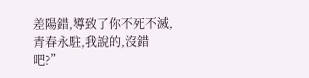差陽錯,導致了你不死不滅,青春永駐,我說的,沒錯吧?”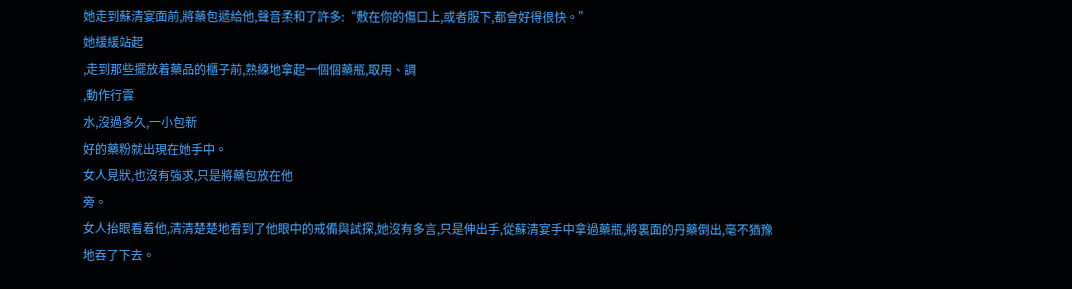她走到蘇清宴面前,將藥包遞給他,聲音柔和了許多:“敷在你的傷口上,或者服下,都會好得很快。”
她緩緩站起
,走到那些擺放着藥品的櫃子前,熟練地拿起一個個藥瓶,取用、調
,動作行雲
水,沒過多久,一小包新
好的藥粉就出現在她手中。
女人見狀,也沒有強求,只是將藥包放在他
旁。
女人抬眼看着他,清清楚楚地看到了他眼中的戒備與試探,她沒有多言,只是伸出手,從蘇清宴手中拿過藥瓶,將裏面的丹藥倒出,毫不猶豫地吞了下去。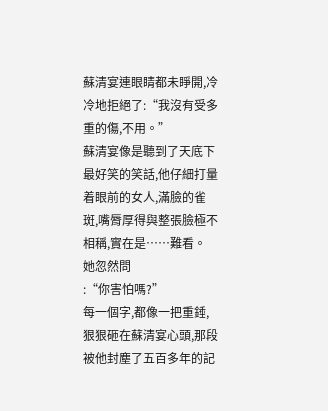蘇清宴連眼睛都未睜開,冷冷地拒絕了:“我沒有受多重的傷,不用。”
蘇清宴像是聽到了天底下最好笑的笑話,他仔細打量着眼前的女人,滿臉的雀斑,嘴脣厚得與整張臉極不相稱,實在是……難看。
她忽然問
:“你害怕嗎?”
每一個字,都像一把重錘,狠狠砸在蘇清宴心頭,那段被他封塵了五百多年的記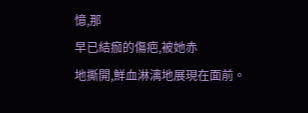憶,那
早已結痂的傷疤,被她赤
地撕開,鮮血淋漓地展現在面前。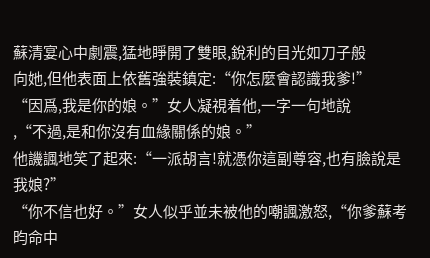蘇清宴心中劇震,猛地睜開了雙眼,銳利的目光如刀子般
向她,但他表面上依舊強裝鎮定:“你怎麼會認識我爹!”
“因爲,我是你的娘。”女人凝視着他,一字一句地說
,“不過,是和你沒有血緣關係的娘。”
他譏諷地笑了起來:“一派胡言!就憑你這副尊容,也有臉說是我娘?”
“你不信也好。”女人似乎並未被他的嘲諷激怒,“你爹蘇考昀命中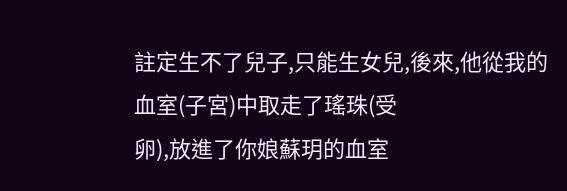註定生不了兒子,只能生女兒,後來,他從我的血室(子宮)中取走了瑤珠(受
卵),放進了你娘蘇玥的血室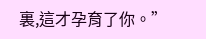裏,這才孕育了你。”